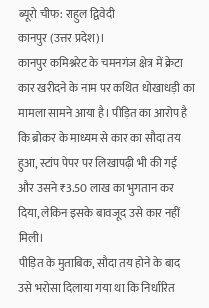ब्यूरो चीफ: राहुल द्विवेदी
कानपुर (उत्तर प्रदेश)।
कानपुर कमिश्नरेट के चमनगंज क्षेत्र में क्रेटा कार खरीदने के नाम पर कथित धोखाधड़ी का मामला सामने आया है। पीड़ित का आरोप है कि ब्रोकर के माध्यम से कार का सौदा तय हुआ, स्टांप पेपर पर लिखापढ़ी भी की गई और उसने ₹3.50 लाख का भुगतान कर दिया, लेकिन इसके बावजूद उसे कार नहीं मिली।
पीड़ित के मुताबिक, सौदा तय होने के बाद उसे भरोसा दिलाया गया था कि निर्धारित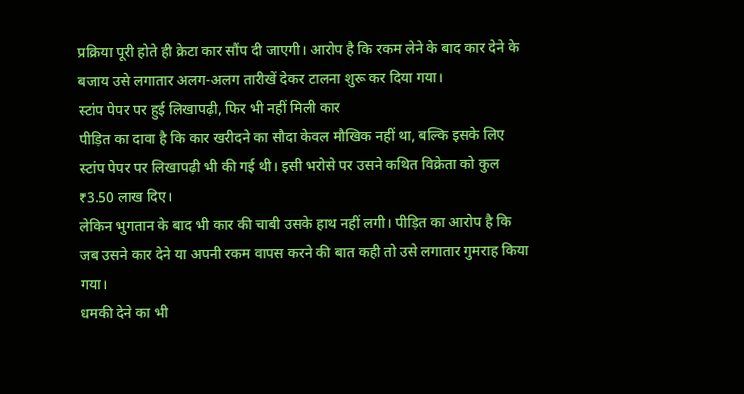प्रक्रिया पूरी होते ही क्रेटा कार सौंप दी जाएगी। आरोप है कि रकम लेने के बाद कार देने के बजाय उसे लगातार अलग-अलग तारीखें देकर टालना शुरू कर दिया गया।
स्टांप पेपर पर हुई लिखापढ़ी, फिर भी नहीं मिली कार
पीड़ित का दावा है कि कार खरीदने का सौदा केवल मौखिक नहीं था, बल्कि इसके लिए स्टांप पेपर पर लिखापढ़ी भी की गई थी। इसी भरोसे पर उसने कथित विक्रेता को कुल ₹3.50 लाख दिए।
लेकिन भुगतान के बाद भी कार की चाबी उसके हाथ नहीं लगी। पीड़ित का आरोप है कि जब उसने कार देने या अपनी रकम वापस करने की बात कही तो उसे लगातार गुमराह किया गया।
धमकी देने का भी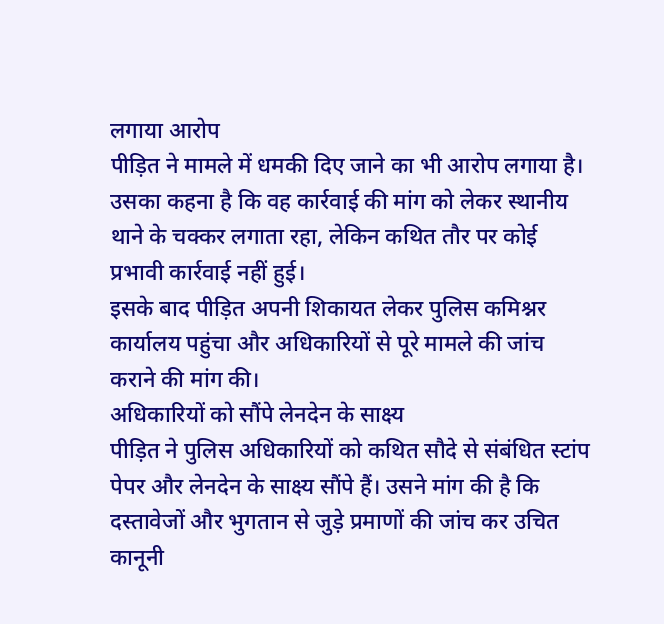लगाया आरोप
पीड़ित ने मामले में धमकी दिए जाने का भी आरोप लगाया है। उसका कहना है कि वह कार्रवाई की मांग को लेकर स्थानीय थाने के चक्कर लगाता रहा, लेकिन कथित तौर पर कोई प्रभावी कार्रवाई नहीं हुई।
इसके बाद पीड़ित अपनी शिकायत लेकर पुलिस कमिश्नर कार्यालय पहुंचा और अधिकारियों से पूरे मामले की जांच कराने की मांग की।
अधिकारियों को सौंपे लेनदेन के साक्ष्य
पीड़ित ने पुलिस अधिकारियों को कथित सौदे से संबंधित स्टांप पेपर और लेनदेन के साक्ष्य सौंपे हैं। उसने मांग की है कि दस्तावेजों और भुगतान से जुड़े प्रमाणों की जांच कर उचित कानूनी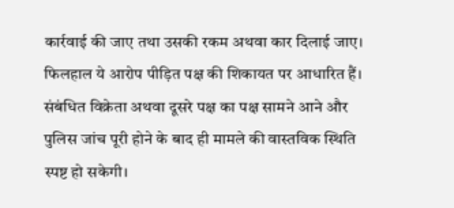कार्रवाई की जाए तथा उसकी रकम अथवा कार दिलाई जाए।
फिलहाल ये आरोप पीड़ित पक्ष की शिकायत पर आधारित हैं। संबंधित विक्रेता अथवा दूसरे पक्ष का पक्ष सामने आने और पुलिस जांच पूरी होने के बाद ही मामले की वास्तविक स्थिति स्पष्ट हो सकेगी।